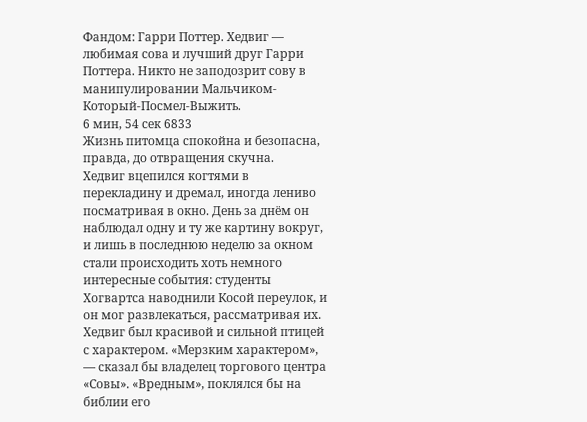Фандом: Гарри Поттер. Хедвиг — любимая сова и лучший друг Гарри Поттера. Никто не заподозрит сову в манипулировании Мальчиком-Который-Посмел-Выжить.
6 мин, 54 сек 6833
Жизнь питомца спокойна и безопасна, правда, до отвращения скучна.
Хедвиг вцепился когтями в перекладину и дремал, иногда лениво посматривая в окно. День за днём он наблюдал одну и ту же картину вокруг, и лишь в последнюю неделю за окном стали происходить хоть немного интересные события: студенты Хогвартса наводнили Косой переулок, и он мог развлекаться, рассматривая их.
Хедвиг был красивой и сильной птицей с характером. «Мерзким характером», — сказал бы владелец торгового центра «Совы». «Вредным», поклялся бы на библии его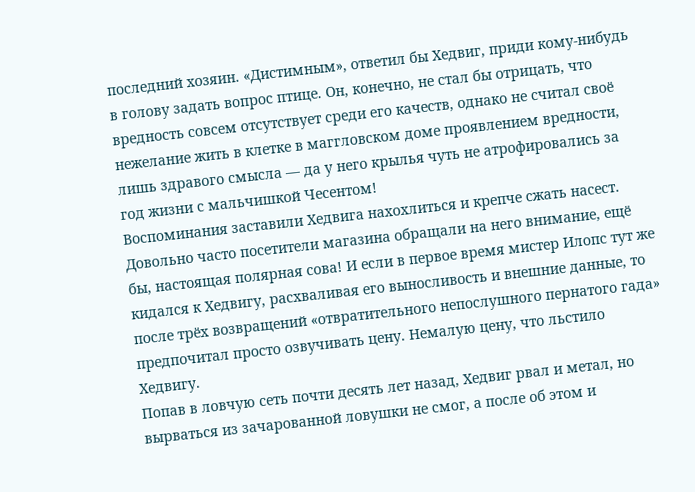последний хозяин. «Дистимным», ответил бы Хедвиг, приди кому-нибудь в голову задать вопрос птице. Он, конечно, не стал бы отрицать, что вредность совсем отсутствует среди его качеств, однако не считал своё нежелание жить в клетке в маггловском доме проявлением вредности, лишь здравого смысла — да у него крылья чуть не атрофировались за год жизни с мальчишкой Чесентом!
Воспоминания заставили Хедвига нахохлиться и крепче сжать насест.
Довольно часто посетители магазина обращали на него внимание, ещё бы, настоящая полярная сова! И если в первое время мистер Илопс тут же кидался к Хедвигу, расхваливая его выносливость и внешние данные, то после трёх возвращений «отвратительного непослушного пернатого гада» предпочитал просто озвучивать цену. Немалую цену, что льстило Хедвигу.
Попав в ловчую сеть почти десять лет назад, Хедвиг рвал и метал, но вырваться из зачарованной ловушки не смог, а после об этом и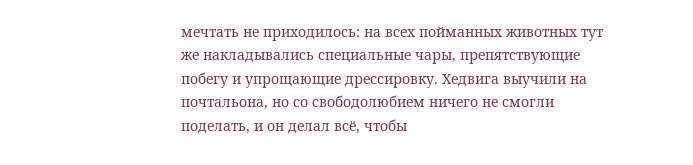мечтать не приходилось: на всех пойманных животных тут же накладывались специальные чары, препятствующие побегу и упрощающие дрессировку. Хедвига выучили на почтальона, но со свободолюбием ничего не смогли поделать, и он делал всё, чтобы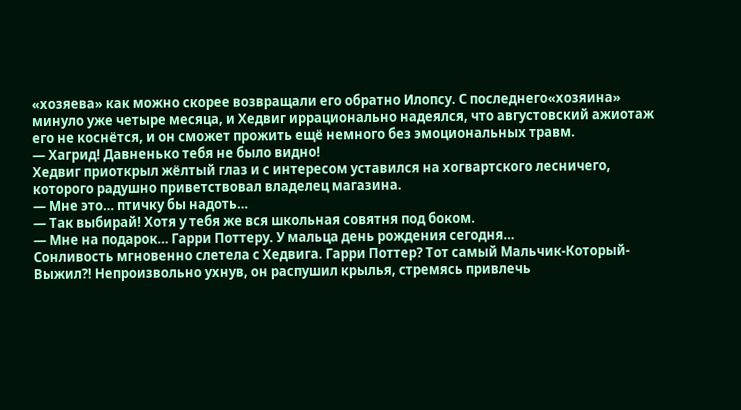«хозяева» как можно скорее возвращали его обратно Илопсу. С последнего«хозяина» минуло уже четыре месяца, и Хедвиг иррационально надеялся, что августовский ажиотаж его не коснётся, и он сможет прожить ещё немного без эмоциональных травм.
— Хагрид! Давненько тебя не было видно!
Хедвиг приоткрыл жёлтый глаз и с интересом уставился на хогвартского лесничего, которого радушно приветствовал владелец магазина.
— Мне это… птичку бы надоть…
— Так выбирай! Хотя у тебя же вся школьная совятня под боком.
— Мне на подарок… Гарри Поттеру. У мальца день рождения сегодня…
Сонливость мгновенно слетела с Хедвига. Гарри Поттер? Тот самый Мальчик-Который-Выжил?! Непроизвольно ухнув, он распушил крылья, стремясь привлечь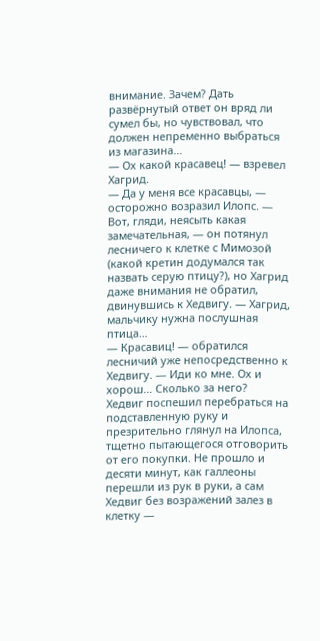внимание. Зачем? Дать развёрнутый ответ он вряд ли сумел бы, но чувствовал, что должен непременно выбраться из магазина…
— Ох какой красавец! — взревел Хагрид.
— Да у меня все красавцы, — осторожно возразил Илопс. — Вот, гляди, неясыть какая замечательная, — он потянул лесничего к клетке с Мимозой (какой кретин додумался так назвать серую птицу?), но Хагрид даже внимания не обратил, двинувшись к Хедвигу. — Хагрид, мальчику нужна послушная птица…
— Красавиц! — обратился лесничий уже непосредственно к Хедвигу. — Иди ко мне. Ох и хорош… Сколько за него?
Хедвиг поспешил перебраться на подставленную руку и презрительно глянул на Илопса, тщетно пытающегося отговорить от его покупки. Не прошло и десяти минут, как галлеоны перешли из рук в руки, а сам Хедвиг без возражений залез в клетку —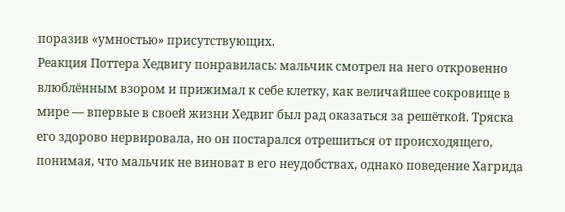поразив «умностью» присутствующих.
Реакция Поттера Хедвигу понравилась: мальчик смотрел на него откровенно влюблённым взором и прижимал к себе клетку, как величайшее сокровище в мире — впервые в своей жизни Хедвиг был рад оказаться за решёткой. Тряска его здорово нервировала, но он постарался отрешиться от происходящего, понимая, что мальчик не виноват в его неудобствах, однако поведение Хагрида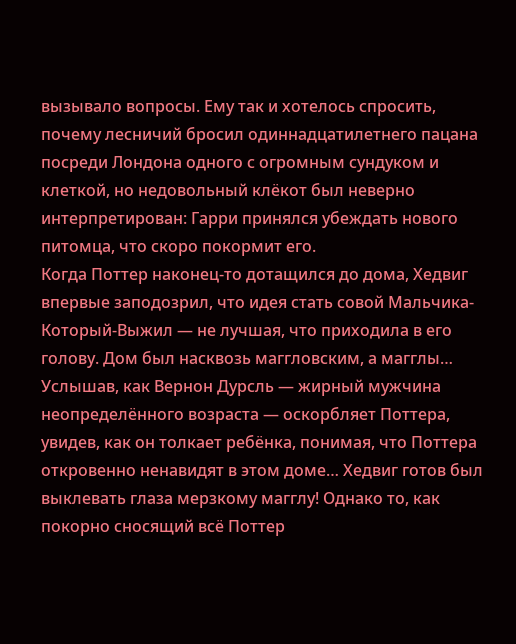вызывало вопросы. Ему так и хотелось спросить, почему лесничий бросил одиннадцатилетнего пацана посреди Лондона одного с огромным сундуком и клеткой, но недовольный клёкот был неверно интерпретирован: Гарри принялся убеждать нового питомца, что скоро покормит его.
Когда Поттер наконец-то дотащился до дома, Хедвиг впервые заподозрил, что идея стать совой Мальчика-Который-Выжил — не лучшая, что приходила в его голову. Дом был насквозь маггловским, а магглы… Услышав, как Вернон Дурсль — жирный мужчина неопределённого возраста — оскорбляет Поттера, увидев, как он толкает ребёнка, понимая, что Поттера откровенно ненавидят в этом доме… Хедвиг готов был выклевать глаза мерзкому магглу! Однако то, как покорно сносящий всё Поттер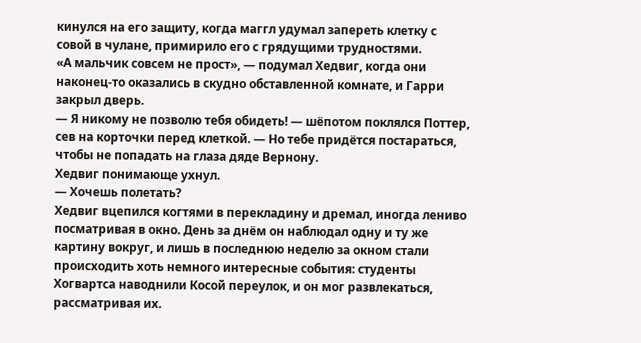кинулся на его защиту, когда маггл удумал запереть клетку с совой в чулане, примирило его с грядущими трудностями.
«А мальчик совсем не прост», — подумал Хедвиг, когда они наконец-то оказались в скудно обставленной комнате, и Гарри закрыл дверь.
— Я никому не позволю тебя обидеть! — шёпотом поклялся Поттер, сев на корточки перед клеткой. — Но тебе придётся постараться, чтобы не попадать на глаза дяде Вернону.
Хедвиг понимающе ухнул.
— Хочешь полетать?
Хедвиг вцепился когтями в перекладину и дремал, иногда лениво посматривая в окно. День за днём он наблюдал одну и ту же картину вокруг, и лишь в последнюю неделю за окном стали происходить хоть немного интересные события: студенты Хогвартса наводнили Косой переулок, и он мог развлекаться, рассматривая их.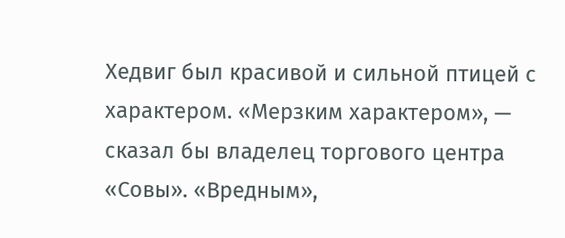Хедвиг был красивой и сильной птицей с характером. «Мерзким характером», — сказал бы владелец торгового центра «Совы». «Вредным»,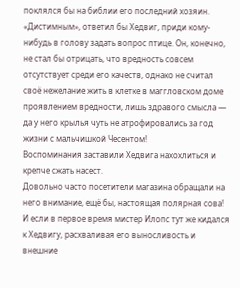поклялся бы на библии его последний хозяин. «Дистимным», ответил бы Хедвиг, приди кому-нибудь в голову задать вопрос птице. Он, конечно, не стал бы отрицать, что вредность совсем отсутствует среди его качеств, однако не считал своё нежелание жить в клетке в маггловском доме проявлением вредности, лишь здравого смысла — да у него крылья чуть не атрофировались за год жизни с мальчишкой Чесентом!
Воспоминания заставили Хедвига нахохлиться и крепче сжать насест.
Довольно часто посетители магазина обращали на него внимание, ещё бы, настоящая полярная сова! И если в первое время мистер Илопс тут же кидался к Хедвигу, расхваливая его выносливость и внешние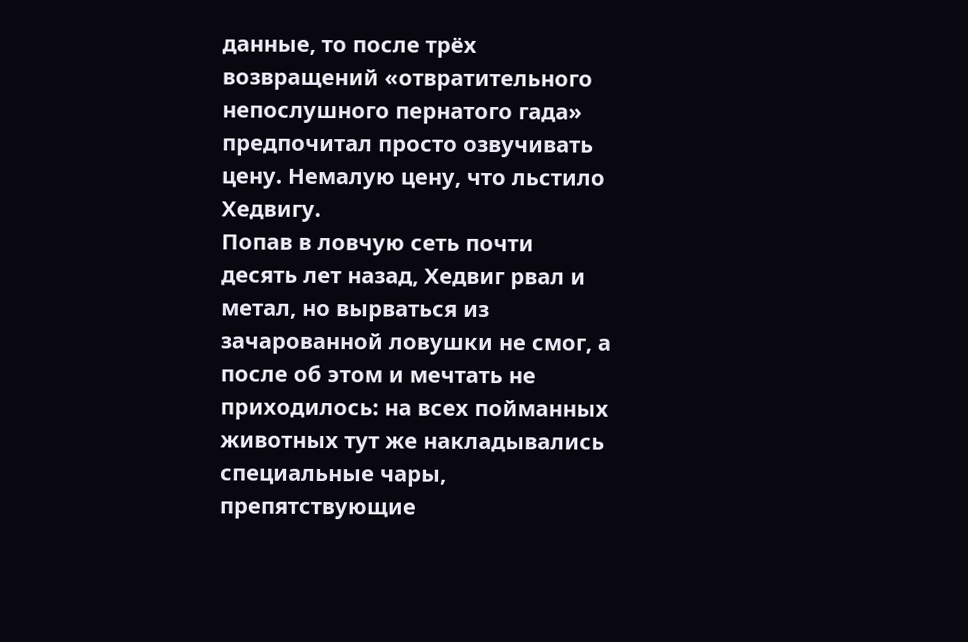данные, то после трёх возвращений «отвратительного непослушного пернатого гада» предпочитал просто озвучивать цену. Немалую цену, что льстило Хедвигу.
Попав в ловчую сеть почти десять лет назад, Хедвиг рвал и метал, но вырваться из зачарованной ловушки не смог, а после об этом и мечтать не приходилось: на всех пойманных животных тут же накладывались специальные чары, препятствующие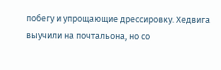побегу и упрощающие дрессировку. Хедвига выучили на почтальона, но со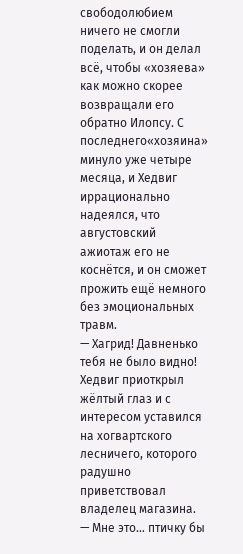свободолюбием ничего не смогли поделать, и он делал всё, чтобы «хозяева» как можно скорее возвращали его обратно Илопсу. С последнего«хозяина» минуло уже четыре месяца, и Хедвиг иррационально надеялся, что августовский ажиотаж его не коснётся, и он сможет прожить ещё немного без эмоциональных травм.
— Хагрид! Давненько тебя не было видно!
Хедвиг приоткрыл жёлтый глаз и с интересом уставился на хогвартского лесничего, которого радушно приветствовал владелец магазина.
— Мне это… птичку бы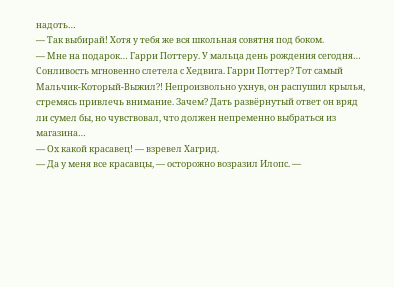надоть…
— Так выбирай! Хотя у тебя же вся школьная совятня под боком.
— Мне на подарок… Гарри Поттеру. У мальца день рождения сегодня…
Сонливость мгновенно слетела с Хедвига. Гарри Поттер? Тот самый Мальчик-Который-Выжил?! Непроизвольно ухнув, он распушил крылья, стремясь привлечь внимание. Зачем? Дать развёрнутый ответ он вряд ли сумел бы, но чувствовал, что должен непременно выбраться из магазина…
— Ох какой красавец! — взревел Хагрид.
— Да у меня все красавцы, — осторожно возразил Илопс. —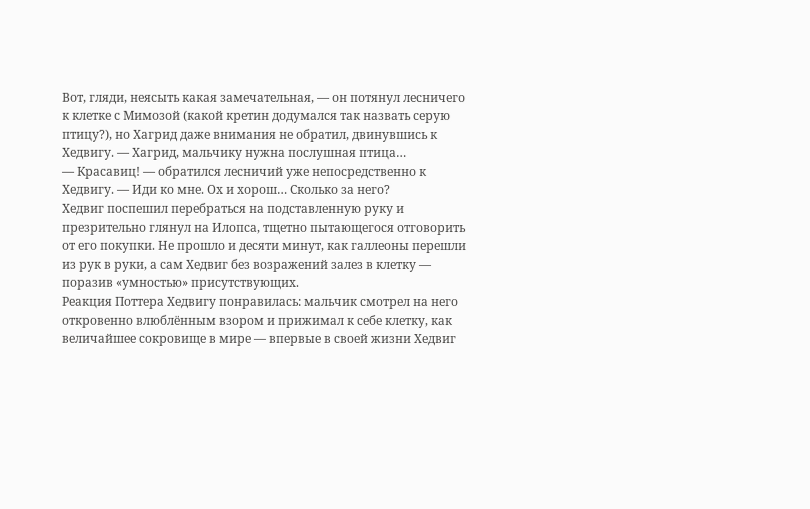Вот, гляди, неясыть какая замечательная, — он потянул лесничего к клетке с Мимозой (какой кретин додумался так назвать серую птицу?), но Хагрид даже внимания не обратил, двинувшись к Хедвигу. — Хагрид, мальчику нужна послушная птица…
— Красавиц! — обратился лесничий уже непосредственно к Хедвигу. — Иди ко мне. Ох и хорош… Сколько за него?
Хедвиг поспешил перебраться на подставленную руку и презрительно глянул на Илопса, тщетно пытающегося отговорить от его покупки. Не прошло и десяти минут, как галлеоны перешли из рук в руки, а сам Хедвиг без возражений залез в клетку — поразив «умностью» присутствующих.
Реакция Поттера Хедвигу понравилась: мальчик смотрел на него откровенно влюблённым взором и прижимал к себе клетку, как величайшее сокровище в мире — впервые в своей жизни Хедвиг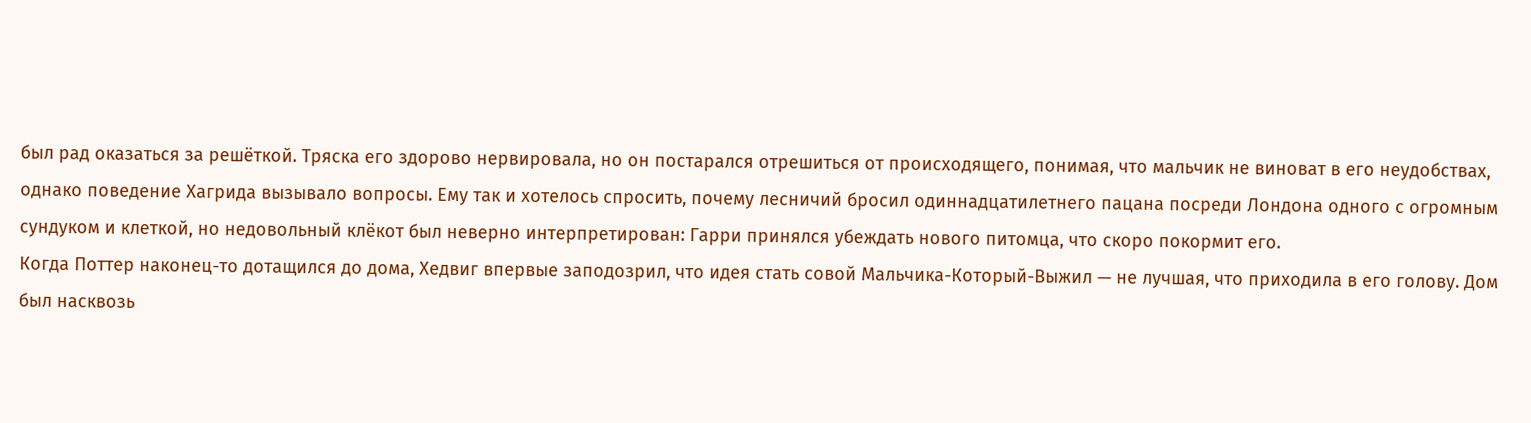был рад оказаться за решёткой. Тряска его здорово нервировала, но он постарался отрешиться от происходящего, понимая, что мальчик не виноват в его неудобствах, однако поведение Хагрида вызывало вопросы. Ему так и хотелось спросить, почему лесничий бросил одиннадцатилетнего пацана посреди Лондона одного с огромным сундуком и клеткой, но недовольный клёкот был неверно интерпретирован: Гарри принялся убеждать нового питомца, что скоро покормит его.
Когда Поттер наконец-то дотащился до дома, Хедвиг впервые заподозрил, что идея стать совой Мальчика-Который-Выжил — не лучшая, что приходила в его голову. Дом был насквозь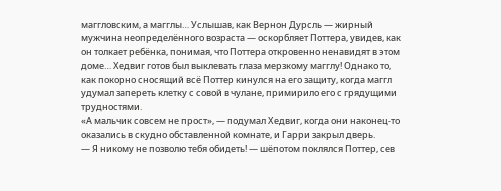маггловским, а магглы… Услышав, как Вернон Дурсль — жирный мужчина неопределённого возраста — оскорбляет Поттера, увидев, как он толкает ребёнка, понимая, что Поттера откровенно ненавидят в этом доме… Хедвиг готов был выклевать глаза мерзкому магглу! Однако то, как покорно сносящий всё Поттер кинулся на его защиту, когда маггл удумал запереть клетку с совой в чулане, примирило его с грядущими трудностями.
«А мальчик совсем не прост», — подумал Хедвиг, когда они наконец-то оказались в скудно обставленной комнате, и Гарри закрыл дверь.
— Я никому не позволю тебя обидеть! — шёпотом поклялся Поттер, сев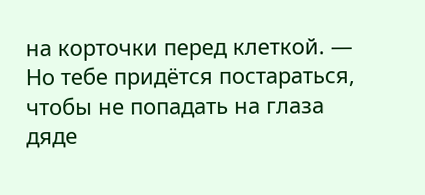на корточки перед клеткой. — Но тебе придётся постараться, чтобы не попадать на глаза дяде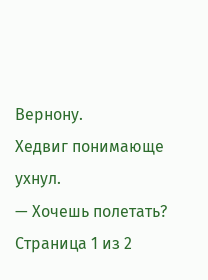Вернону.
Хедвиг понимающе ухнул.
— Хочешь полетать?
Страница 1 из 2